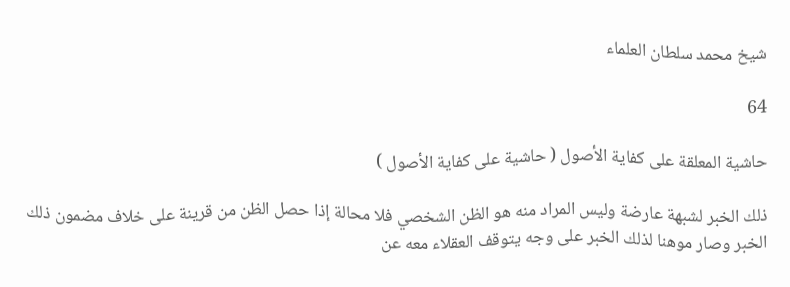شيخ محمد سلطان العلماء

64

حاشية المعلقة على كفاية الأصول ( حاشية على كفاية الأصول )

ذلك الخبر لشبهة عارضة وليس المراد منه هو الظن الشخصي فلا محالة إذا حصل الظن من قرينة على خلاف مضمون ذلك الخبر وصار موهنا لذلك الخبر على وجه يتوقف العقلاء معه عن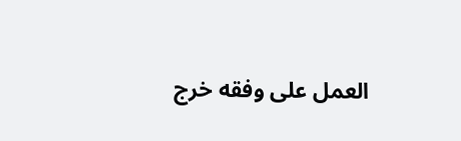العمل على وفقه خرج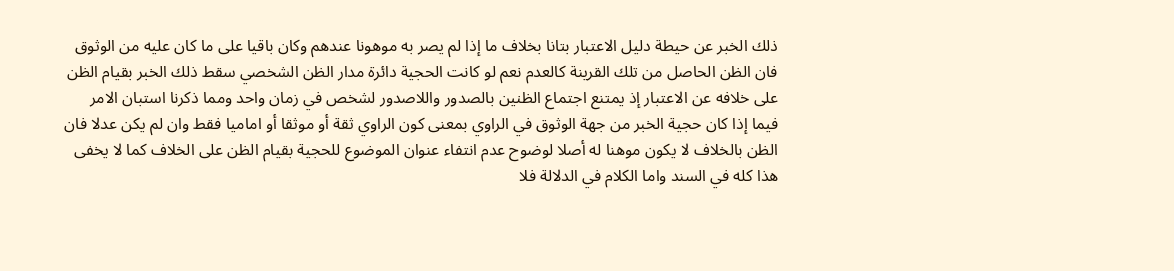ذلك الخبر عن حيطة دليل الاعتبار بتانا بخلاف ما إذا لم يصر به موهونا عندهم وكان باقيا على ما كان عليه من الوثوق فان الظن الحاصل من تلك القرينة كالعدم نعم لو كانت الحجية دائرة مدار الظن الشخصي سقط ذلك الخبر بقيام الظن على خلافه عن الاعتبار إذ يمتنع اجتماع الظنين بالصدور واللاصدور لشخص في زمان واحد ومما ذكرنا استبان الامر فيما إذا كان حجية الخبر من جهة الوثوق في الراوي بمعنى كون الراوي ثقة أو موثقا أو اماميا فقط وان لم يكن عدلا فان الظن بالخلاف لا يكون موهنا له أصلا لوضوح عدم انتفاء عنوان الموضوع للحجية بقيام الظن على الخلاف كما لا يخفى هذا كله في السند واما الكلام في الدلالة فلا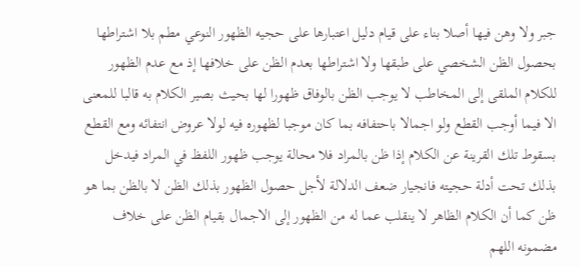جبر ولا وهن فيها أصلا بناء على قيام دليل اعتبارها على حجيه الظهور النوعي مطم بلا اشتراطها بحصول الظن الشخصي على طبقها ولا اشتراطها بعدم الظن على خلافها إذ مع عدم الظهور للكلام الملقى إلى المخاطب لا يوجب الظن بالوفاق ظهورا لها بحيث بصير الكلام به قالبا للمعنى الا فيما أوجب القطع ولو اجمالا باحتفافه بما كان موجبا لظهوره فيه لولا عروض انتفائه ومع القطع بسقوط تلك القرينة عن الكلام إذا ظن بالمراد فلا محالة يوجب ظهور اللفظ في المراد فيدخل بذلك تحت أدلة حجيته فانجيار ضعف الدلالة لأجل حصول الظهور بذلك الظن لا بالظن بما هو ظن كما أن الكلام الظاهر لا ينقلب عما له من الظهور إلى الاجمال بقيام الظن على خلاف مضمونه اللهم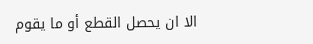الا ان يحصل القطع أو ما يقوم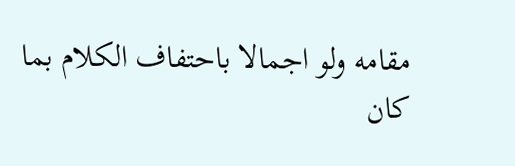مقامه ولو اجمالا باحتفاف الكلام بما كان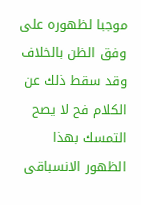موجبا لظهوره على وفق الظن بالخلاف وقد سقط ذلك عن الكلام فح لا يصح التمسك بهذا الظهور الانسباقى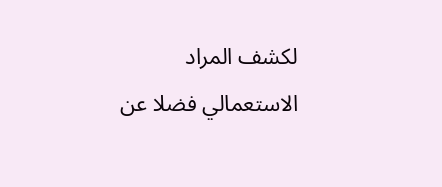لكشف المراد الاستعمالي فضلا عن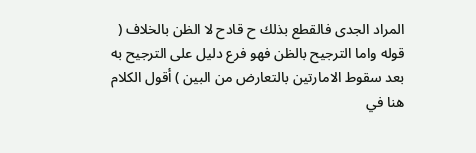المراد الجدى فالقطع بذلك ح قادح لا الظن بالخلاف ( قوله واما الترجيح بالظن فهو فرع دليل على الترجيح به بعد سقوط الامارتين بالتعارض من البين ) أقول الكلام هنا في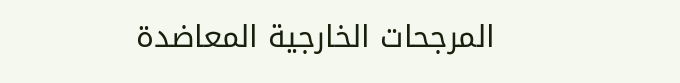المرجحات الخارجية المعاضدة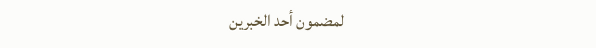لمضمون أحد الخبرين